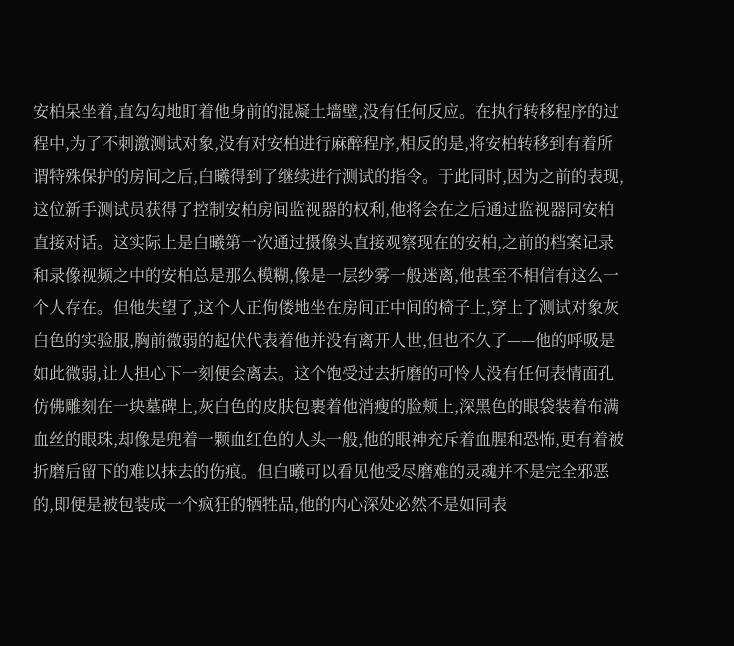安柏呆坐着,直勾勾地盯着他身前的混凝土墙壁,没有任何反应。在执行转移程序的过程中,为了不刺激测试对象,没有对安柏进行麻醉程序,相反的是,将安柏转移到有着所谓特殊保护的房间之后,白曦得到了继续进行测试的指令。于此同时,因为之前的表现,这位新手测试员获得了控制安柏房间监视器的权利,他将会在之后通过监视器同安柏直接对话。这实际上是白曦第一次通过摄像头直接观察现在的安柏,之前的档案记录和录像视频之中的安柏总是那么模糊,像是一层纱雾一般迷离,他甚至不相信有这么一个人存在。但他失望了,这个人正佝偻地坐在房间正中间的椅子上,穿上了测试对象灰白色的实验服,胸前微弱的起伏代表着他并没有离开人世,但也不久了——他的呼吸是如此微弱,让人担心下一刻便会离去。这个饱受过去折磨的可怜人没有任何表情面孔仿佛雕刻在一块墓碑上,灰白色的皮肤包裹着他消瘦的脸颊上,深黑色的眼袋装着布满血丝的眼珠,却像是兜着一颗血红色的人头一般,他的眼神充斥着血腥和恐怖,更有着被折磨后留下的难以抹去的伤痕。但白曦可以看见他受尽磨难的灵魂并不是完全邪恶的,即便是被包装成一个疯狂的牺牲品,他的内心深处必然不是如同表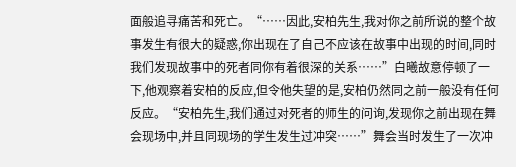面般追寻痛苦和死亡。“……因此,安柏先生,我对你之前所说的整个故事发生有很大的疑惑,你出现在了自己不应该在故事中出现的时间,同时我们发现故事中的死者同你有着很深的关系……”白曦故意停顿了一下,他观察着安柏的反应,但令他失望的是,安柏仍然同之前一般没有任何反应。“安柏先生,我们通过对死者的师生的问询,发现你之前出现在舞会现场中,并且同现场的学生发生过冲突……”舞会当时发生了一次冲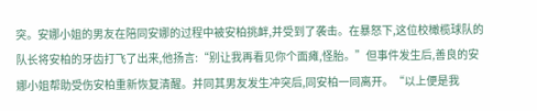突。安娜小姐的男友在陪同安娜的过程中被安柏挑衅,并受到了袭击。在暴怒下,这位校橄榄球队的队长将安柏的牙齿打飞了出来,他扬言:“别让我再看见你个面瘫,怪胎。”但事件发生后,善良的安娜小姐帮助受伤安柏重新恢复清醒。并同其男友发生冲突后,同安柏一同离开。“以上便是我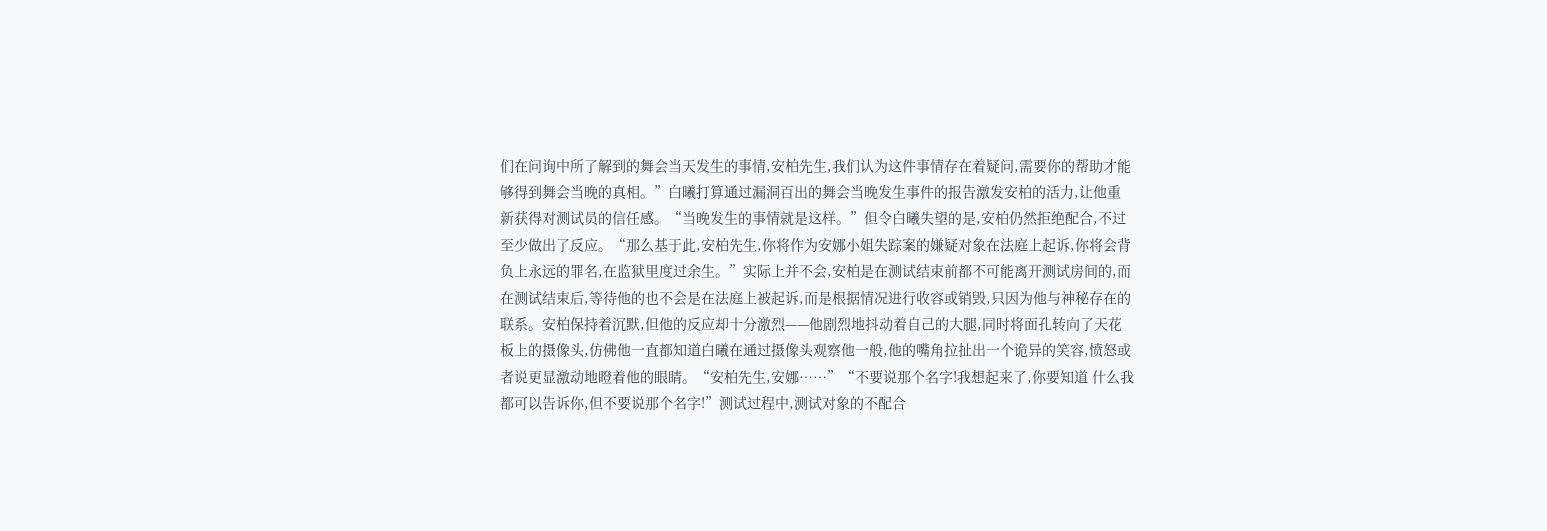们在问询中所了解到的舞会当天发生的事情,安柏先生,我们认为这件事情存在着疑问,需要你的帮助才能够得到舞会当晚的真相。”白曦打算通过漏洞百出的舞会当晚发生事件的报告激发安柏的活力,让他重新获得对测试员的信任感。“当晚发生的事情就是这样。”但令白曦失望的是,安柏仍然拒绝配合,不过至少做出了反应。“那么基于此,安柏先生,你将作为安娜小姐失踪案的嫌疑对象在法庭上起诉,你将会背负上永远的罪名,在监狱里度过余生。”实际上并不会,安柏是在测试结束前都不可能离开测试房间的,而在测试结束后,等待他的也不会是在法庭上被起诉,而是根据情况进行收容或销毁,只因为他与神秘存在的联系。安柏保持着沉默,但他的反应却十分激烈——他剧烈地抖动着自己的大腿,同时将面孔转向了天花板上的摄像头,仿佛他一直都知道白曦在通过摄像头观察他一般,他的嘴角拉扯出一个诡异的笑容,愤怒或者说更显激动地瞪着他的眼睛。“安柏先生,安娜……”“不要说那个名字!我想起来了,你要知道 什么我都可以告诉你,但不要说那个名字!”测试过程中,测试对象的不配合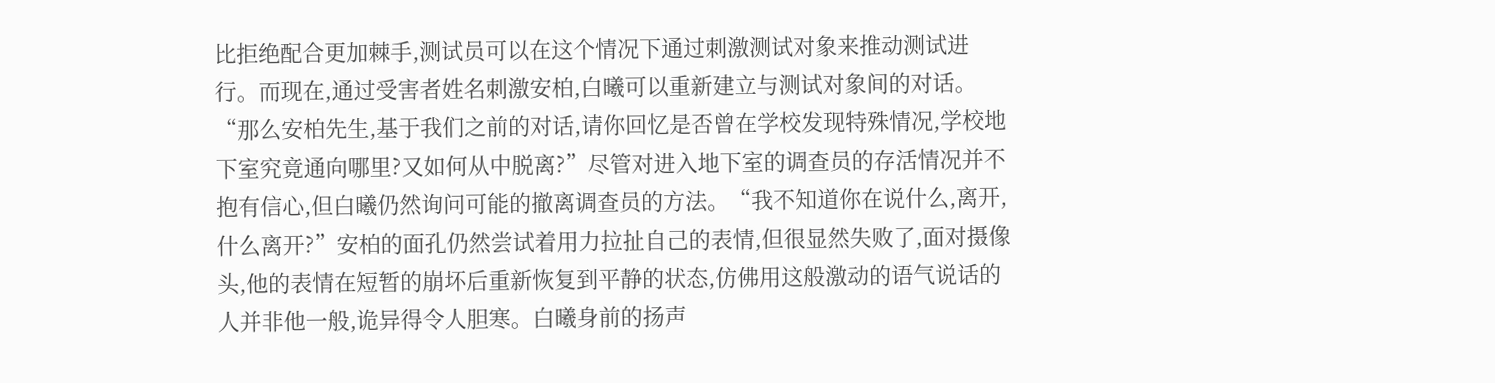比拒绝配合更加棘手,测试员可以在这个情况下通过刺激测试对象来推动测试进行。而现在,通过受害者姓名刺激安柏,白曦可以重新建立与测试对象间的对话。“那么安柏先生,基于我们之前的对话,请你回忆是否曾在学校发现特殊情况,学校地下室究竟通向哪里?又如何从中脱离?”尽管对进入地下室的调查员的存活情况并不抱有信心,但白曦仍然询问可能的撤离调查员的方法。“我不知道你在说什么,离开,什么离开?”安柏的面孔仍然尝试着用力拉扯自己的表情,但很显然失败了,面对摄像头,他的表情在短暂的崩坏后重新恢复到平静的状态,仿佛用这般激动的语气说话的人并非他一般,诡异得令人胆寒。白曦身前的扬声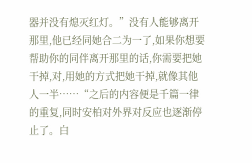器并没有熄灭红灯。”没有人能够离开那里,他已经同她合二为一了,如果你想要帮助你的同伴离开那里的话,你需要把她干掉,对,用她的方式把她干掉,就像其他人一半……“之后的内容便是千篇一律的重复,同时安柏对外界对反应也逐渐停止了。白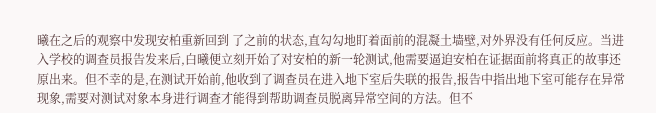曦在之后的观察中发现安柏重新回到 了之前的状态,直勾勾地盯着面前的混凝土墙壁,对外界没有任何反应。当进入学校的调查员报告发来后,白曦便立刻开始了对安柏的新一轮测试,他需要逼迫安柏在证据面前将真正的故事还原出来。但不幸的是,在测试开始前,他收到了调查员在进入地下室后失联的报告,报告中指出地下室可能存在异常现象,需要对测试对象本身进行调查才能得到帮助调查员脱离异常空间的方法。但不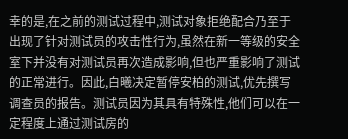幸的是,在之前的测试过程中,测试对象拒绝配合乃至于出现了针对测试员的攻击性行为,虽然在新一等级的安全室下并没有对测试员再次造成影响,但也严重影响了测试的正常进行。因此,白曦决定暂停安柏的测试,优先撰写调查员的报告。测试员因为其具有特殊性,他们可以在一定程度上通过测试房的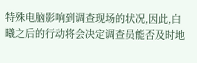特殊电脑影响到调查现场的状况,因此,白曦之后的行动将会决定调查员能否及时地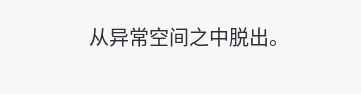从异常空间之中脱出。